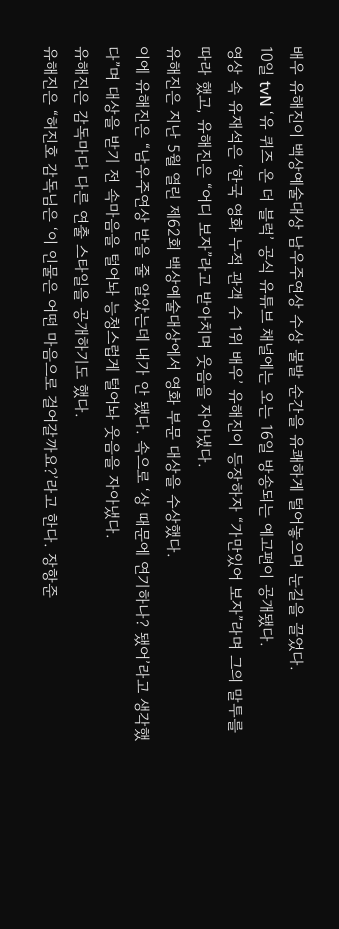배우 유해진이 백상예술대상 남우주연상 수상 불발 순간을 유쾌하게 털어놓으며 눈길을 끌었다.
10일 tvN ‘유 퀴즈 온 더 블럭’ 공식 유튜브 채널에는 오는 16일 방송되는 예고편이 공개됐다.
영상 속 유재석은 ‘한국 영화 누적 관객 수 1위 배우’ 유해진이 등장하자 “가만있어 보자”라며 그의 말투를 따라 했고, 유해진은 “어디 보자”라고 받아치며 웃음을 자아냈다.
유해진은 지난 5월 열린 제62회 백상예술대상에서 영화 부문 대상을 수상했다.
이에 유해진은 “남우주연상 받을 줄 알았는데 내가 안 됐다. 속으로 ‘상 때문에 연기하나? 됐어’라고 생각했다”며 대상을 받기 전 속마음을 털어놔 능청스럽게 털어놔 웃음을 자아냈다.
유해진은 감독마다 다른 연출 스타일을 공개하기도 했다.
유해진은 “허진호 감독님은 ‘이 인물은 어떤 마음으로 걸어갈까요?’라고 한다. 장항준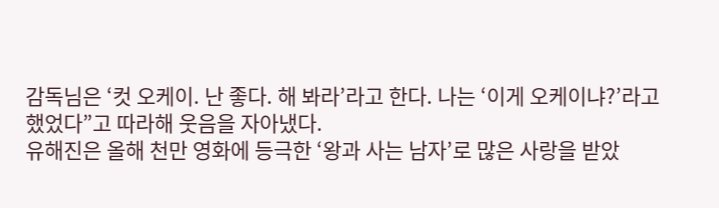감독님은 ‘컷 오케이. 난 좋다. 해 봐라’라고 한다. 나는 ‘이게 오케이냐?’라고 했었다”고 따라해 웃음을 자아냈다.
유해진은 올해 천만 영화에 등극한 ‘왕과 사는 남자’로 많은 사랑을 받았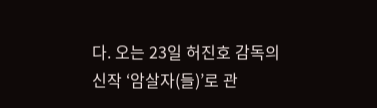다. 오는 23일 허진호 감독의 신작 ‘암살자(들)’로 관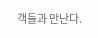객들과 만난다.